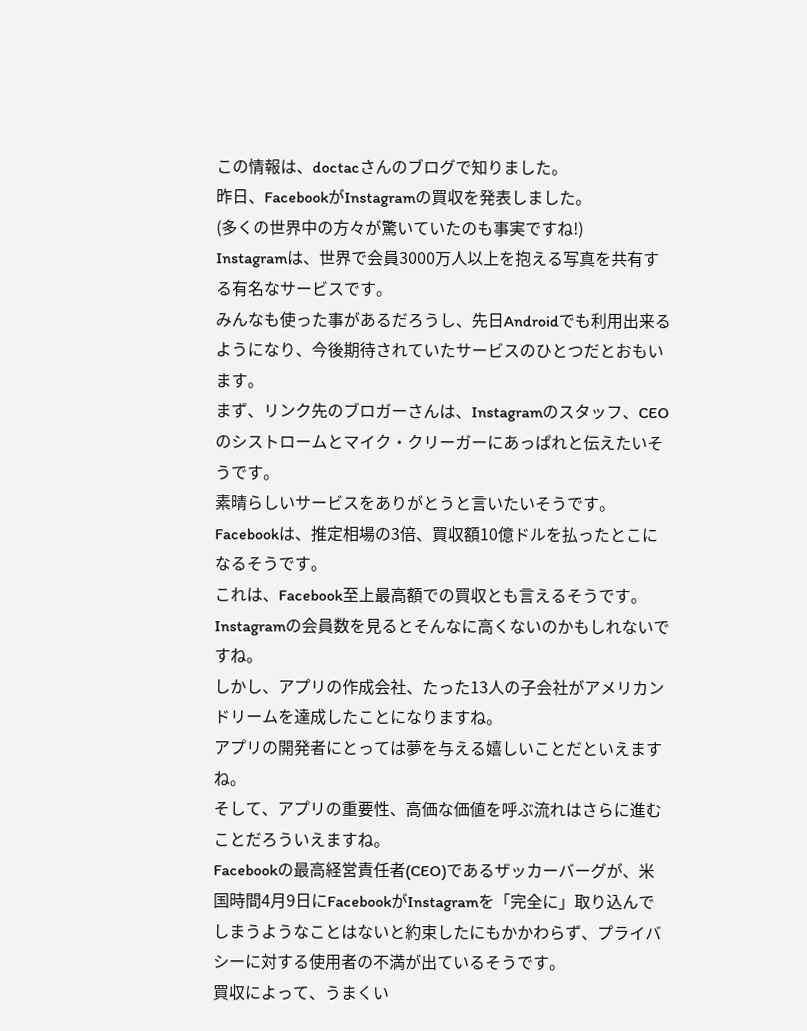この情報は、doctacさんのブログで知りました。
昨日、FacebookがInstagramの買収を発表しました。
(多くの世界中の方々が驚いていたのも事実ですね!)
Instagramは、世界で会員3000万人以上を抱える写真を共有する有名なサービスです。
みんなも使った事があるだろうし、先日Androidでも利用出来るようになり、今後期待されていたサービスのひとつだとおもいます。
まず、リンク先のブロガーさんは、Instagramのスタッフ、CEOのシストロームとマイク・クリーガーにあっぱれと伝えたいそうです。
素晴らしいサービスをありがとうと言いたいそうです。
Facebookは、推定相場の3倍、買収額10億ドルを払ったとこになるそうです。
これは、Facebook至上最高額での買収とも言えるそうです。
Instagramの会員数を見るとそんなに高くないのかもしれないですね。
しかし、アプリの作成会社、たった13人の子会社がアメリカンドリームを達成したことになりますね。
アプリの開発者にとっては夢を与える嬉しいことだといえますね。
そして、アプリの重要性、高価な価値を呼ぶ流れはさらに進むことだろういえますね。
Facebookの最高経営責任者(CEO)であるザッカーバーグが、米国時間4月9日にFacebookがInstagramを「完全に」取り込んでしまうようなことはないと約束したにもかかわらず、プライバシーに対する使用者の不満が出ているそうです。
買収によって、うまくい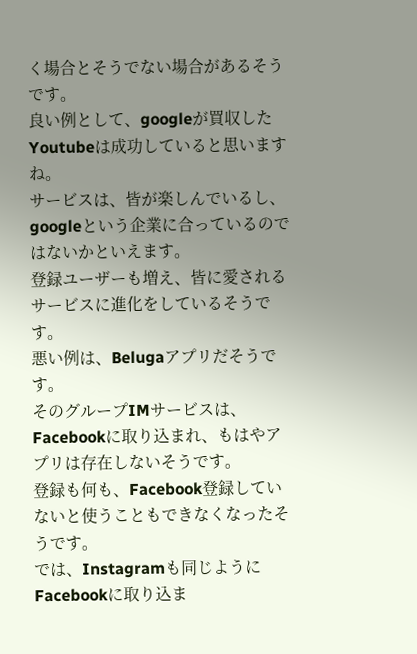く場合とそうでない場合があるそうです。
良い例として、googleが買収したYoutubeは成功していると思いますね。
サービスは、皆が楽しんでいるし、googleという企業に合っているのではないかといえます。
登録ユーザーも増え、皆に愛されるサービスに進化をしているそうです。
悪い例は、Belugaアプリだそうです。
そのグループIMサービスは、Facebookに取り込まれ、もはやアプリは存在しないそうです。
登録も何も、Facebook登録していないと使うこともできなくなったそうです。
では、Instagramも同じようにFacebookに取り込ま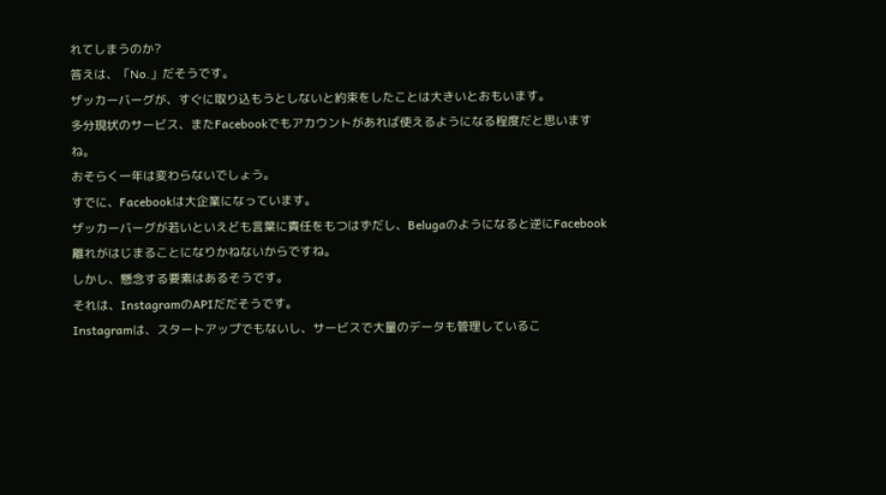れてしまうのか?
答えは、「No.」だそうです。
ザッカーバーグが、すぐに取り込もうとしないと約束をしたことは大きいとおもいます。
多分現状のサービス、またFacebookでもアカウントがあれば使えるようになる程度だと思いますね。
おそらく一年は変わらないでしょう。
すでに、Facebookは大企業になっています。
ザッカーバーグが若いといえども言葉に責任をもつはずだし、Belugaのようになると逆にFacebook離れがはじまることになりかねないからですね。
しかし、懸念する要素はあるそうです。
それは、InstagramのAPIだだそうです。
Instagramは、スタートアップでもないし、サービスで大量のデータも管理しているこ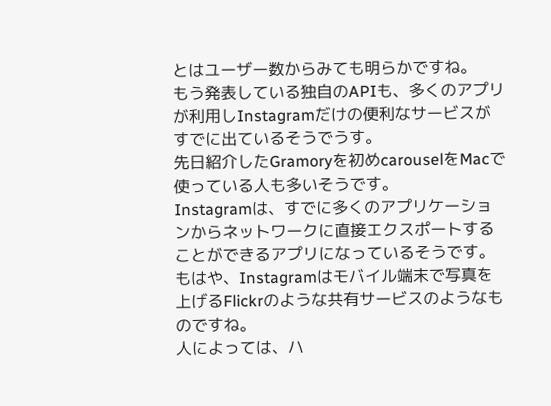とはユーザー数からみても明らかですね。
もう発表している独自のAPIも、多くのアプリが利用しInstagramだけの便利なサービスがすでに出ているそうでうす。
先日紹介したGramoryを初めcarouselをMacで使っている人も多いそうです。
Instagramは、すでに多くのアプリケーションからネットワークに直接エクスポートすることができるアプリになっているそうです。
もはや、Instagramはモバイル端末で写真を上げるFlickrのような共有サービスのようなものですね。
人によっては、ハ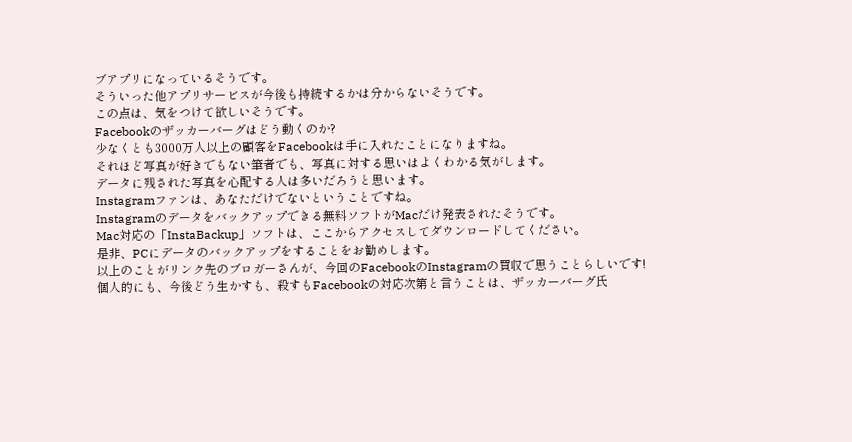ブアプリになっているそうです。
そういった他アプリサービスが今後も持続するかは分からないそうです。
この点は、気をつけて欲しいそうです。
Facebookのザッカーバーグはどう動くのか?
少なくとも3000万人以上の顧客をFacebookは手に入れたことになりますね。
それほど写真が好きでもない筆者でも、写真に対する思いはよくわかる気がします。
データに残された写真を心配する人は多いだろうと思います。
Instagramファンは、あなただけでないということですね。
Instagramのデータをバックアップできる無料ソフトがMacだけ発表されたそうです。
Mac対応の「InstaBackup」ソフトは、ここからアクセスしてダウンロードしてください。
是非、PCにデータのバックアップをすることをお勧めします。
以上のことがリンク先のブロガーさんが、今回のFacebookのInstagramの買収で思うことらしいです!
個人的にも、今後どう生かすも、殺すもFacebookの対応次第と言うことは、ザッカーバーグ氏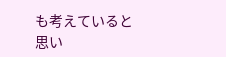も考えていると思い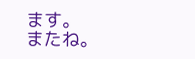ます。
またね。